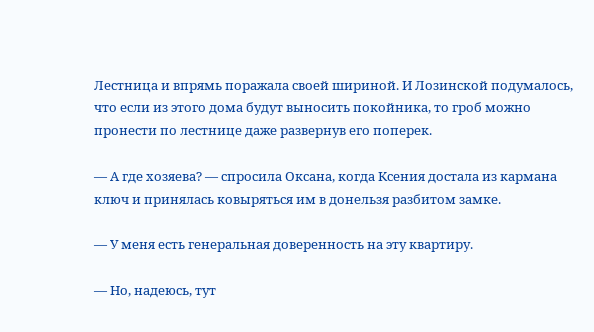Лестница и впрямь поражала своей шириной. И Лозинской подумалось, что если из этого дома будут выносить покойника, то гроб можно пронести по лестнице даже развернув его поперек.

— А где хозяева? — спросила Оксана, когда Ксения достала из кармана ключ и принялась ковыряться им в донельзя разбитом замке.

— У меня есть генеральная доверенность на эту квартиру.

— Но, надеюсь, тут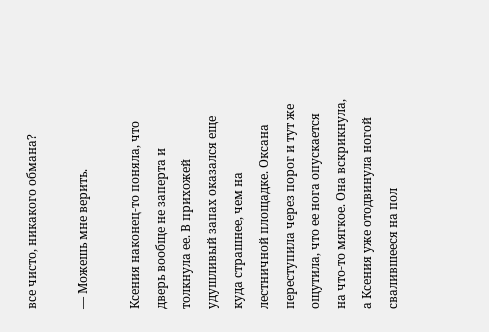все чисто, никакого обмана?

— Можешь мне верить.

Ксения наконец-то поняла, что дверь вообще не заперта и толкнула ее. В прихожей удушливый запах оказался еще куда страшнее, чем на лестничной площадке. Оксана переступила через порог и тут же ощутила, что ее нога опускается на что-то мягкое. Она вскрикнула, а Ксения уже отодвинула ногой свалившееся на пол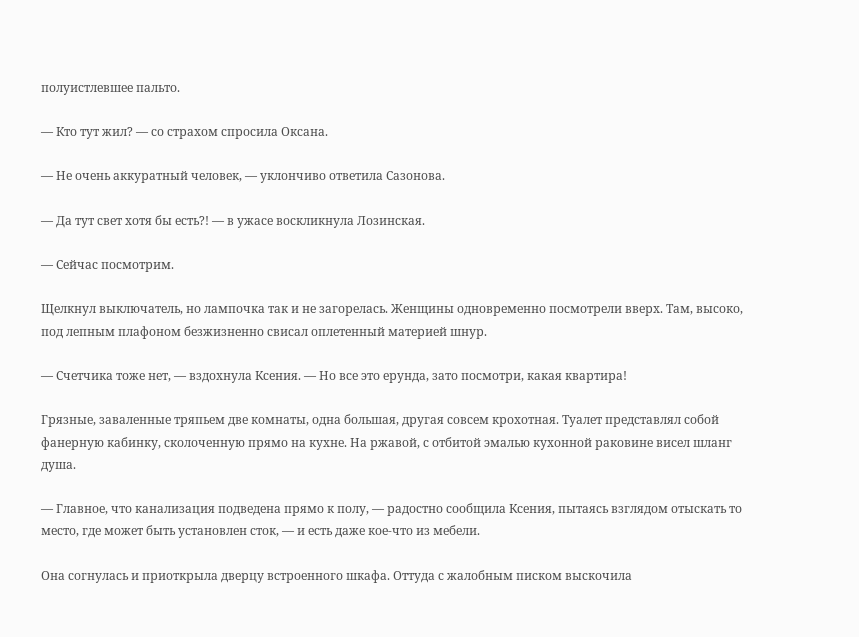полуистлевшее пальто.

— Кто тут жил? — со страхом спросила Оксана.

— Не очень аккуратный человек, — уклончиво ответила Сазонова.

— Да тут свет хотя бы есть?! — в ужасе воскликнула Лозинская.

— Сейчас посмотрим.

Щелкнул выключатель, но лампочка так и не загорелась. Женщины одновременно посмотрели вверх. Там, высоко, под лепным плафоном безжизненно свисал оплетенный материей шнур.

— Счетчика тоже нет, — вздохнула Ксения. — Но все это ерунда, зато посмотри, какая квартира!

Грязные, заваленные тряпьем две комнаты, одна большая, другая совсем крохотная. Туалет представлял собой фанерную кабинку, сколоченную прямо на кухне. На ржавой, с отбитой эмалью кухонной раковине висел шланг душа.

— Главное, что канализация подведена прямо к полу, — радостно сообщила Ксения, пытаясь взглядом отыскать то место, где может быть установлен сток, — и есть даже кое-что из мебели.

Она согнулась и приоткрыла дверцу встроенного шкафа. Оттуда с жалобным писком выскочила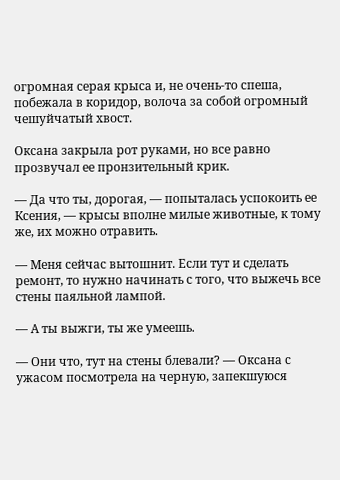огромная серая крыса и, не очень-то спеша, побежала в коридор, волоча за собой огромный чешуйчатый хвост.

Оксана закрыла рот руками, но все равно прозвучал ее пронзительный крик.

— Да что ты, дорогая, — попыталась успокоить ее Ксения, — крысы вполне милые животные, к тому же, их можно отравить.

— Меня сейчас вытошнит. Если тут и сделать ремонт, то нужно начинать с того, что выжечь все стены паяльной лампой.

— А ты выжги, ты же умеешь.

— Они что, тут на стены блевали? — Оксана с ужасом посмотрела на черную, запекшуюся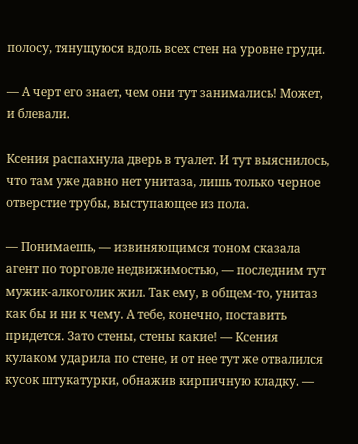полосу, тянущуюся вдоль всех стен на уровне груди.

— А черт его знает, чем они тут занимались! Может, и блевали.

Ксения распахнула дверь в туалет. И тут выяснилось, что там уже давно нет унитаза, лишь только черное отверстие трубы, выступающее из пола.

— Понимаешь, — извиняющимся тоном сказала агент по торговле недвижимостью, — последним тут мужик-алкоголик жил. Так ему, в общем-то, унитаз как бы и ни к чему. А тебе, конечно, поставить придется. Зато стены, стены какие! — Ксения кулаком ударила по стене, и от нее тут же отвалился кусок штукатурки, обнажив кирпичную кладку. —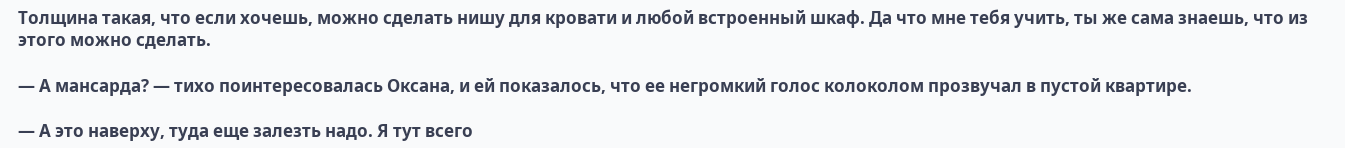Толщина такая, что если хочешь, можно сделать нишу для кровати и любой встроенный шкаф. Да что мне тебя учить, ты же сама знаешь, что из этого можно сделать.

— А мансарда? — тихо поинтересовалась Оксана, и ей показалось, что ее негромкий голос колоколом прозвучал в пустой квартире.

— А это наверху, туда еще залезть надо. Я тут всего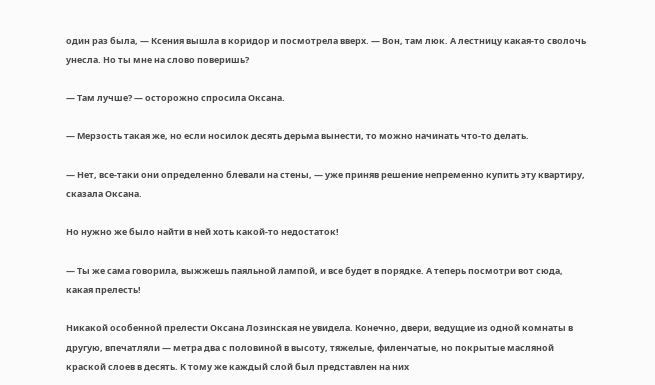один раз была, — Ксения вышла в коридор и посмотрела вверх. — Вон, там люк. А лестницу какая-то сволочь унесла. Но ты мне на слово поверишь?

— Там лучше? — осторожно спросила Оксана.

— Мерзость такая же, но если носилок десять дерьма вынести, то можно начинать что-то делать.

— Нет, все-таки они определенно блевали на стены, — уже приняв решение непременно купить эту квартиру, сказала Оксана.

Но нужно же было найти в ней хоть какой-то недостаток!

— Ты же сама говорила, выжжешь паяльной лампой, и все будет в порядке. А теперь посмотри вот сюда, какая прелесть!

Никакой особенной прелести Оксана Лозинская не увидела. Конечно, двери, ведущие из одной комнаты в другую, впечатляли — метра два с половиной в высоту, тяжелые, филенчатые, но покрытые масляной краской слоев в десять. К тому же каждый слой был представлен на них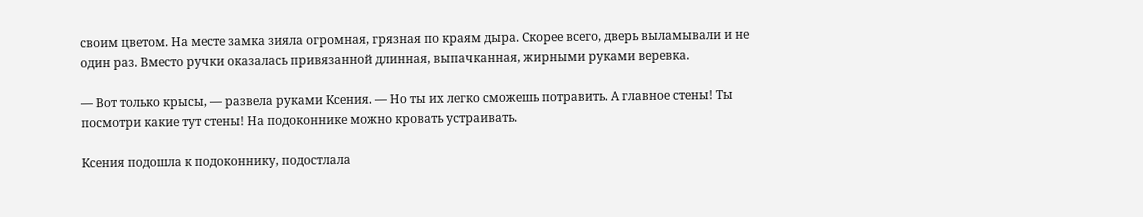своим цветом. На месте замка зияла огромная, грязная по краям дыра. Скорее всего, дверь выламывали и не один раз. Вместо ручки оказалась привязанной длинная, выпачканная, жирными руками веревка.

— Вот только крысы, — развела руками Ксения. — Но ты их легко сможешь потравить. А главное стены! Ты посмотри какие тут стены! На подоконнике можно кровать устраивать.

Ксения подошла к подоконнику, подостлала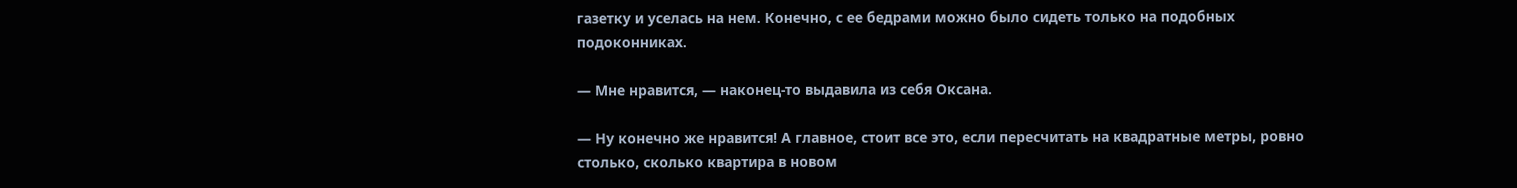газетку и уселась на нем. Конечно, с ее бедрами можно было сидеть только на подобных подоконниках.

— Мне нравится, — наконец-то выдавила из себя Оксана.

— Ну конечно же нравится! А главное, стоит все это, если пересчитать на квадратные метры, ровно столько, сколько квартира в новом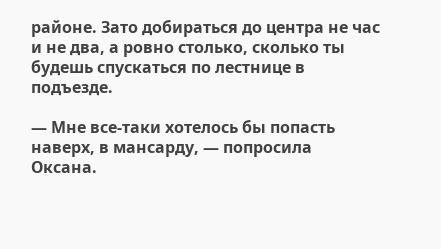районе. Зато добираться до центра не час и не два, а ровно столько, сколько ты будешь спускаться по лестнице в подъезде.

— Мне все-таки хотелось бы попасть наверх, в мансарду, — попросила Оксана.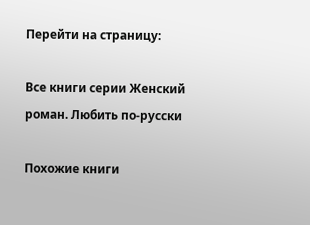Перейти на страницу:

Все книги серии Женский роман. Любить по-русски

Похожие книги